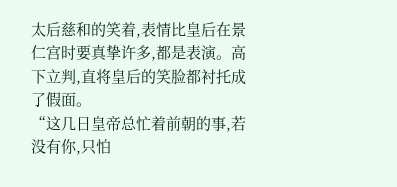太后慈和的笑着,表情比皇后在景仁宫时要真挚许多,都是表演。高下立判,直将皇后的笑脸都衬托成了假面。
“这几日皇帝总忙着前朝的事,若没有你,只怕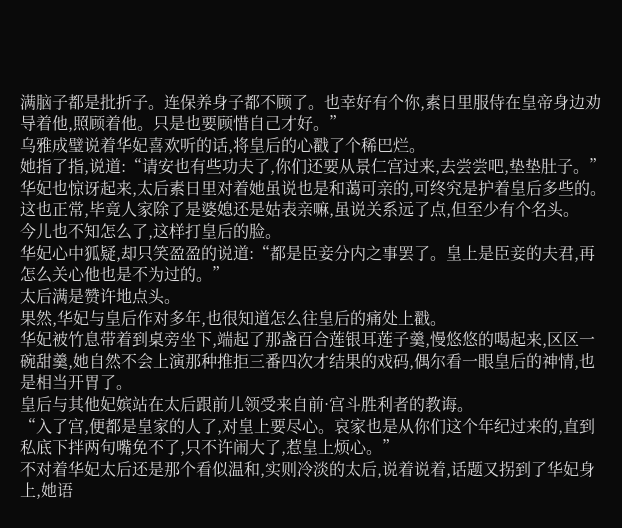满脑子都是批折子。连保养身子都不顾了。也幸好有个你,素日里服侍在皇帝身边劝导着他,照顾着他。只是也要顾惜自己才好。”
乌雅成璧说着华妃喜欢听的话,将皇后的心戳了个稀巴烂。
她指了指,说道:“请安也有些功夫了,你们还要从景仁宫过来,去尝尝吧,垫垫肚子。”
华妃也惊讶起来,太后素日里对着她虽说也是和蔼可亲的,可终究是护着皇后多些的。
这也正常,毕竟人家除了是婆媳还是姑表亲嘛,虽说关系远了点,但至少有个名头。
今儿也不知怎么了,这样打皇后的脸。
华妃心中狐疑,却只笑盈盈的说道:“都是臣妾分内之事罢了。皇上是臣妾的夫君,再怎么关心他也是不为过的。”
太后满是赞许地点头。
果然,华妃与皇后作对多年,也很知道怎么往皇后的痛处上戳。
华妃被竹息带着到桌旁坐下,端起了那盏百合莲银耳莲子羹,慢悠悠的喝起来,区区一碗甜羹,她自然不会上演那种推拒三番四次才结果的戏码,偶尔看一眼皇后的神情,也是相当开胃了。
皇后与其他妃嫔站在太后跟前儿领受来自前·宫斗胜利者的教诲。
“入了宫,便都是皇家的人了,对皇上要尽心。哀家也是从你们这个年纪过来的,直到私底下拌两句嘴免不了,只不许闹大了,惹皇上烦心。”
不对着华妃太后还是那个看似温和,实则冷淡的太后,说着说着,话题又拐到了华妃身上,她语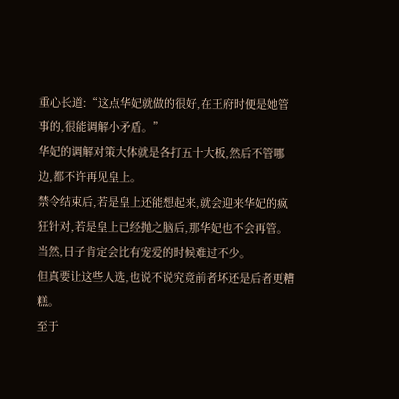重心长道:“这点华妃就做的很好,在王府时便是她管事的,很能调解小矛盾。”
华妃的调解对策大体就是各打五十大板,然后不管哪边,都不许再见皇上。
禁令结束后,若是皇上还能想起来,就会迎来华妃的疯狂针对,若是皇上已经抛之脑后,那华妃也不会再管。
当然,日子肯定会比有宠爱的时候难过不少。
但真要让这些人选,也说不说究竟前者坏还是后者更糟糕。
至于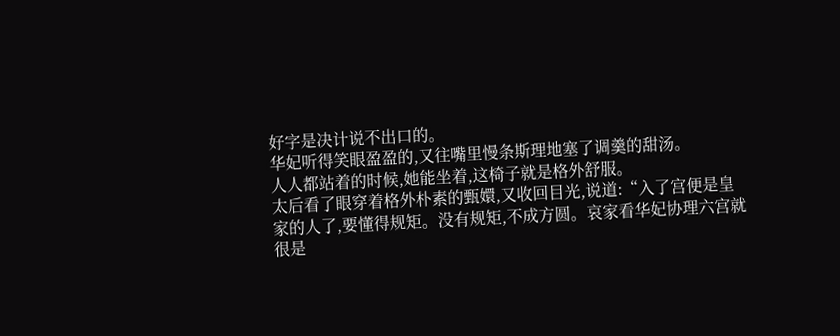好字是决计说不出口的。
华妃听得笑眼盈盈的,又往嘴里慢条斯理地塞了调羹的甜汤。
人人都站着的时候,她能坐着,这椅子就是格外舒服。
太后看了眼穿着格外朴素的甄嬛,又收回目光,说道:“入了宫便是皇家的人了,要懂得规矩。没有规矩,不成方圆。哀家看华妃协理六宫就很是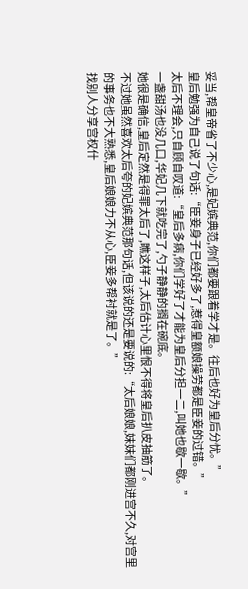妥当,帮皇帝省了不少心,是妃嫔典范,你们都要跟着学才是。往后也好为皇后分忧。”
皇后勉强为自己说了句话:“臣妾身子已经好多了,惹得皇额娘操劳都是臣妾的过错。”
太后不理会,只自顾自叹道:“皇后多病,你们学好了才能为皇后分担一二,叫她也歇一歇。”
一盏甜汤也没几口,华妃几下就吃完了,勺子静静的搁在碗底。
她很是确信,皇后定然是得罪太后了,瞧这样子,太后估计心里恨不得将皇后扒皮抽筋了。
不过她虽然喜欢太后夸的妃嫔典范那句话,但该说的还是要说的:“太后娘娘,妹妹们都刚进宫不久,对宫里的事务也不大熟悉,皇后娘娘力不从心,臣妾多帮衬就是了。”
找别人分享宫权什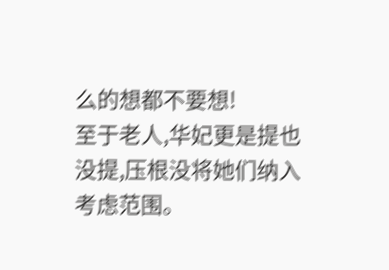么的想都不要想!
至于老人,华妃更是提也没提,压根没将她们纳入考虑范围。